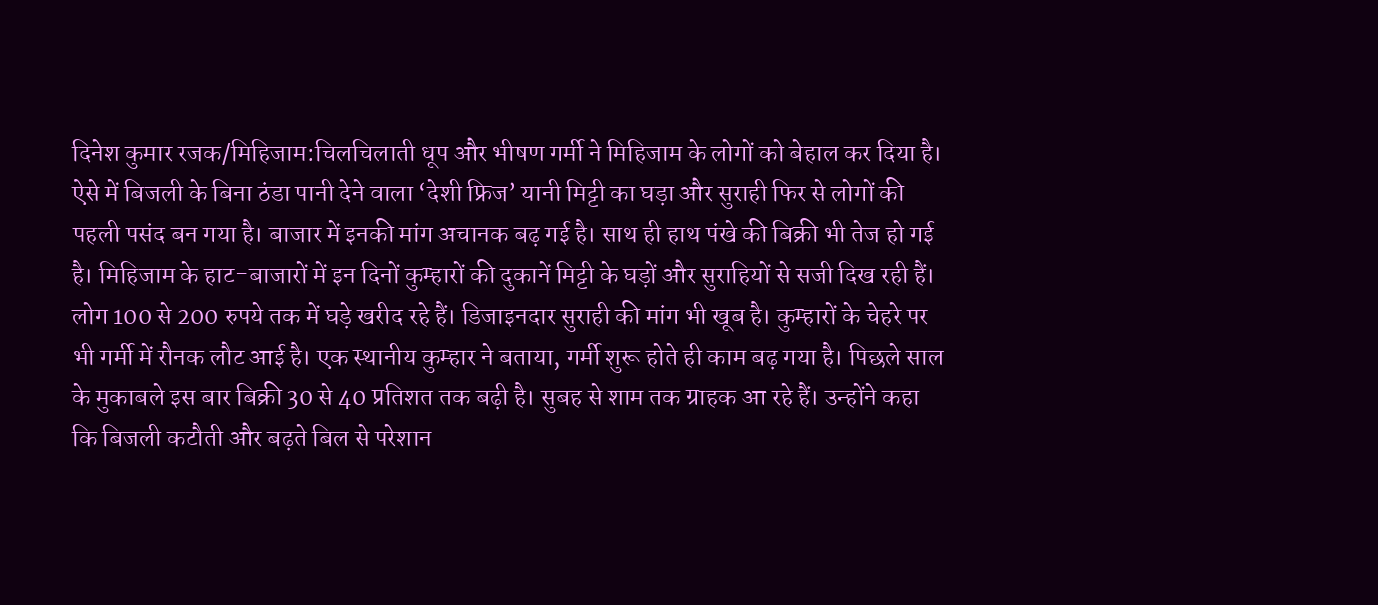दिनेश कुमार रजक/मिहिजाम:चिलचिलाती धूप और भीषण गर्मी ने मिहिजाम के लोगों को बेहाल कर दिया है। ऐसे में बिजली के बिना ठंडा पानी देने वाला ‘देशी फ्रिज’ यानी मिट्टी का घड़ा और सुराही फिर से लोगों की पहली पसंद बन गया है। बाजार में इनकी मांग अचानक बढ़ गई है। साथ ही हाथ पंखे की बिक्री भी तेज हो गई है। मिहिजाम के हाट-बाजारों में इन दिनों कुम्हारों की दुकानें मिट्टी के घड़ों और सुराहियों से सजी दिख रही हैं। लोग 100 से 200 रुपये तक में घड़े खरीद रहे हैं। डिजाइनदार सुराही की मांग भी खूब है। कुम्हारों के चेहरे पर भी गर्मी में रौनक लौट आई है। एक स्थानीय कुम्हार ने बताया, गर्मी शुरू होते ही काम बढ़ गया है। पिछले साल के मुकाबले इस बार बिक्री 30 से 40 प्रतिशत तक बढ़ी है। सुबह से शाम तक ग्राहक आ रहे हैं। उन्होंने कहा कि बिजली कटौती और बढ़ते बिल से परेशान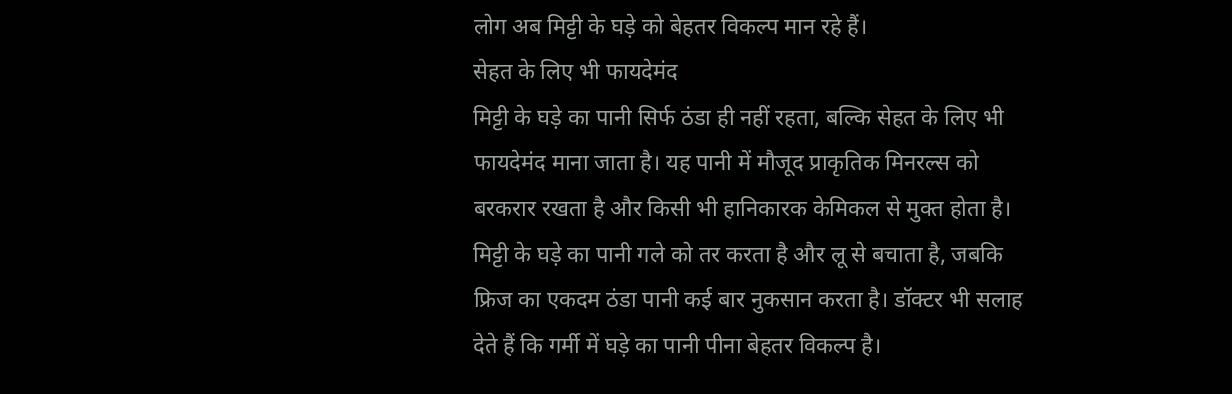लोग अब मिट्टी के घड़े को बेहतर विकल्प मान रहे हैं।
सेहत के लिए भी फायदेमंद
मिट्टी के घड़े का पानी सिर्फ ठंडा ही नहीं रहता, बल्कि सेहत के लिए भी फायदेमंद माना जाता है। यह पानी में मौजूद प्राकृतिक मिनरल्स को बरकरार रखता है और किसी भी हानिकारक केमिकल से मुक्त होता है। मिट्टी के घड़े का पानी गले को तर करता है और लू से बचाता है, जबकि फ्रिज का एकदम ठंडा पानी कई बार नुकसान करता है। डॉक्टर भी सलाह देते हैं कि गर्मी में घड़े का पानी पीना बेहतर विकल्प है।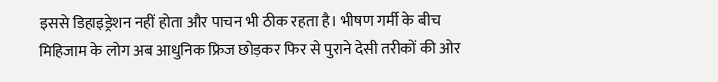इससे डिहाइड्रेशन नहीं होता और पाचन भी ठीक रहता है। भीषण गर्मी के बीच मिहिजाम के लोग अब आधुनिक फ्रिज छोड़कर फिर से पुराने देसी तरीकों की ओर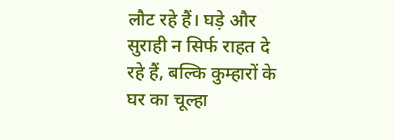लौट रहे हैं। घड़े और सुराही न सिर्फ राहत दे रहे हैं, बल्कि कुम्हारों के घर का चूल्हा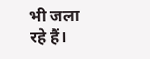भी जला रहे हैं।